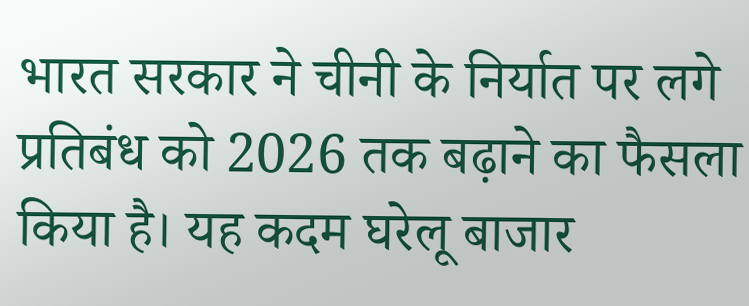भारत सरकार ने चीनी के निर्यात पर लगे प्रतिबंध को 2026 तक बढ़ाने का फैसला किया है। यह कदम घरेलू बाजार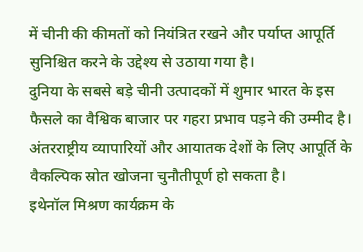में चीनी की कीमतों को नियंत्रित रखने और पर्याप्त आपूर्ति सुनिश्चित करने के उद्देश्य से उठाया गया है।
दुनिया के सबसे बड़े चीनी उत्पादकों में शुमार भारत के इस फैसले का वैश्विक बाजार पर गहरा प्रभाव पड़ने की उम्मीद है। अंतरराष्ट्रीय व्यापारियों और आयातक देशों के लिए आपूर्ति के वैकल्पिक स्रोत खोजना चुनौतीपूर्ण हो सकता है।
इथेनॉल मिश्रण कार्यक्रम के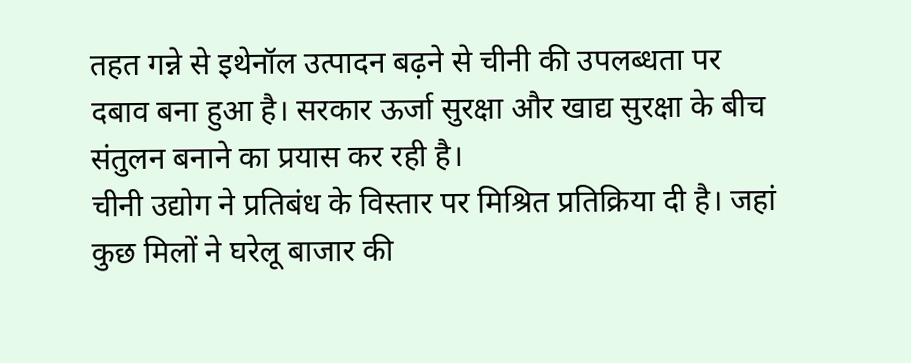तहत गन्ने से इथेनॉल उत्पादन बढ़ने से चीनी की उपलब्धता पर दबाव बना हुआ है। सरकार ऊर्जा सुरक्षा और खाद्य सुरक्षा के बीच संतुलन बनाने का प्रयास कर रही है।
चीनी उद्योग ने प्रतिबंध के विस्तार पर मिश्रित प्रतिक्रिया दी है। जहां कुछ मिलों ने घरेलू बाजार की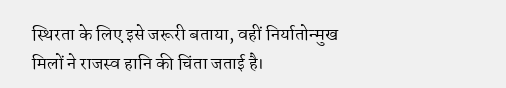स्थिरता के लिए इसे जरूरी बताया, वहीं निर्यातोन्मुख मिलों ने राजस्व हानि की चिंता जताई है।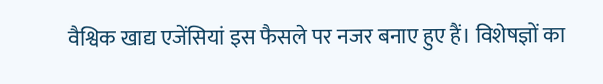वैश्विक खाद्य एजेंसियां इस फैसले पर नजर बनाए हुए हैं। विशेषज्ञों का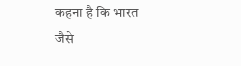कहना है कि भारत जैसे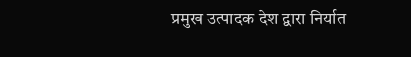प्रमुख उत्पादक देश द्वारा निर्यात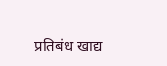प्रतिबंध खाद्य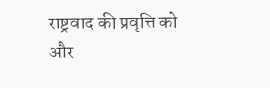राष्ट्रवाद की प्रवृत्ति को और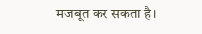मजबूत कर सकता है।